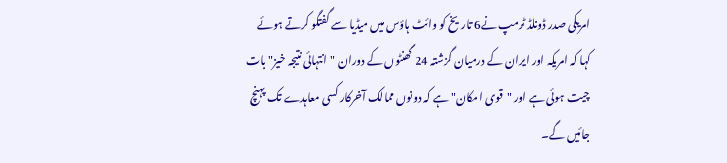امریکی صدر ڈونلڈ ٹرمپ نے6 تاریخ کو وائٹ ہاؤس میں میڈیا سے گفتگو کرتے ہوئے کہا کہ امریکہ اور ایران کے درمیان گزشتہ 24 گھنٹوں کے دوران "انتہائی نتیجہ خیز" بات چیت ہوئی ہے اور "قوی امکان" ہے کہ دونوں ممالک آخرکار کسی معاہدے تک پہنچ جائیں گے۔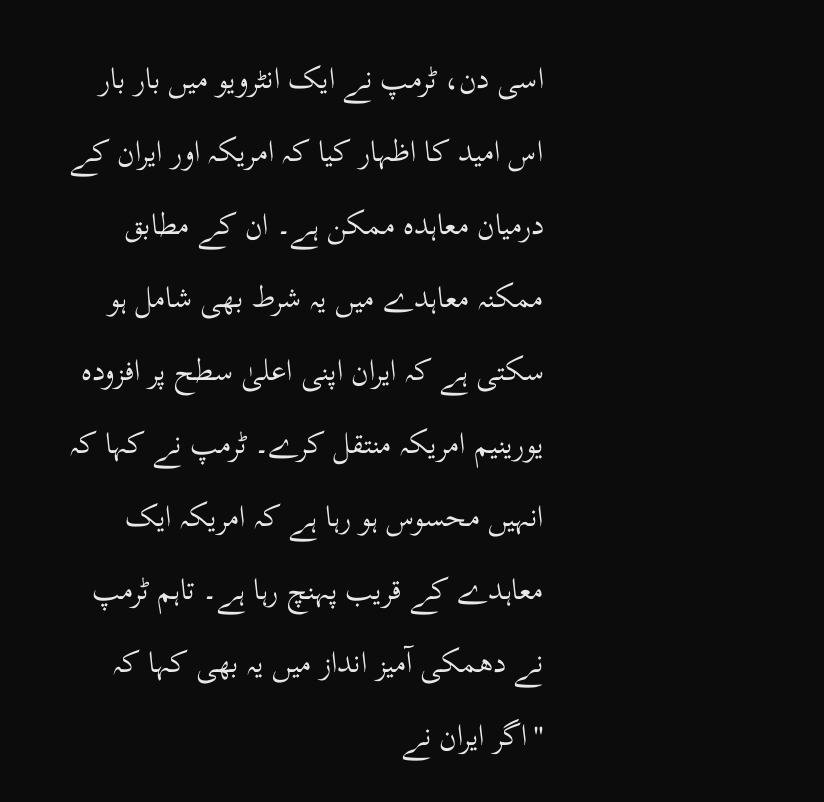اسی دن، ٹرمپ نے ایک انٹرویو میں بار بار اس امید کا اظہار کیا کہ امریکہ اور ایران کے درمیان معاہدہ ممکن ہے۔ ان کے مطابق ممکنہ معاہدے میں یہ شرط بھی شامل ہو سکتی ہے کہ ایران اپنی اعلیٰ سطح پر افزودہ یورینیم امریکہ منتقل کرے۔ ٹرمپ نے کہا کہ انہیں محسوس ہو رہا ہے کہ امریکہ ایک معاہدے کے قریب پہنچ رہا ہے۔ تاہم ٹرمپ نے دھمکی آمیز انداز میں یہ بھی کہا کہ "اگر ایران نے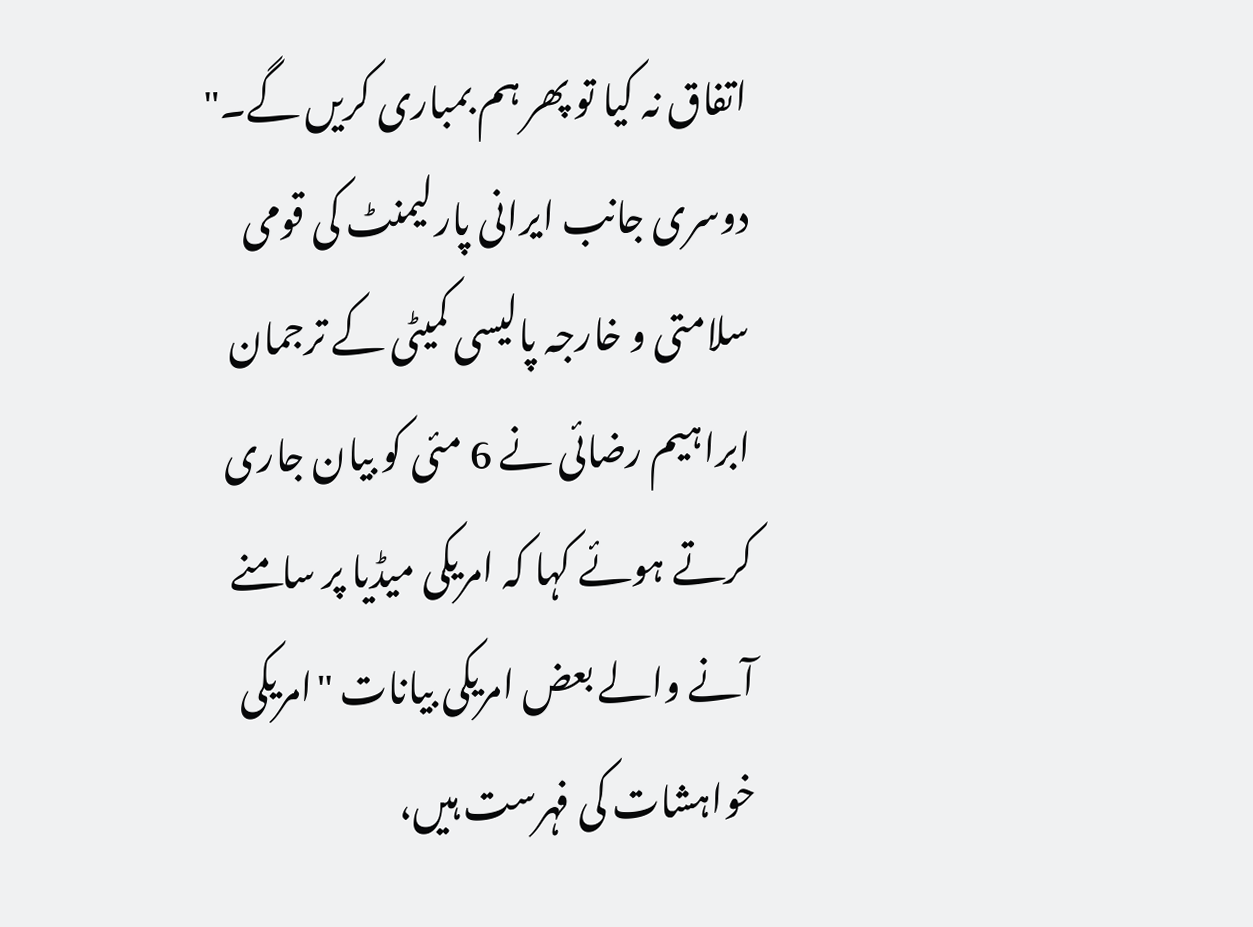اتفاق نہ کیا تو پھر ہم بمباری کریں گے۔"
دوسری جانب ایرانی پارلیمنٹ کی قومی سلامتی و خارجہ پالیسی کمیٹی کے ترجمان ابراہیم رضائی نے 6 مئی کو بیان جاری کرتے ہوئے کہا کہ امریکی میڈیا پر سامنے آنے والے بعض امریکی بیانات "امریکی خواہشات کی فہرست ہیں،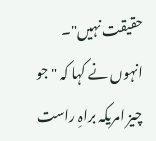حقیقت نہیں"۔ انہوں نے کہا کہ "جو چیز امریکہ براہِ راست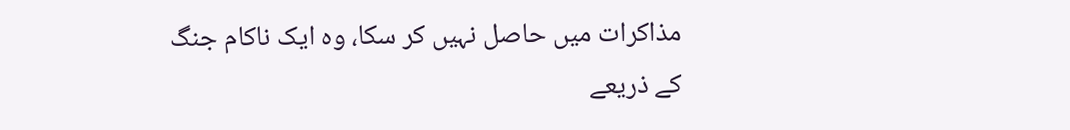مذاکرات میں حاصل نہیں کر سکا، وہ ایک ناکام جنگ کے ذریعے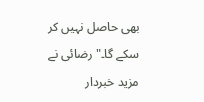بھی حاصل نہیں کر سکے گا۔" رضائی نے مزید خبردار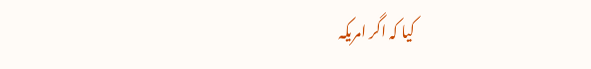کیا کہ اگر امریکہ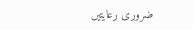ضروری رعایتیں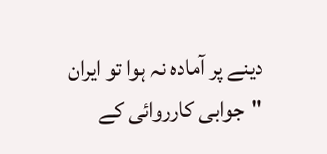دینے پر آمادہ نہ ہوا تو ایران "جوابی کارروائی کے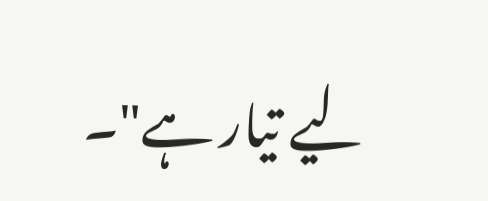لیے تیار ہے"۔